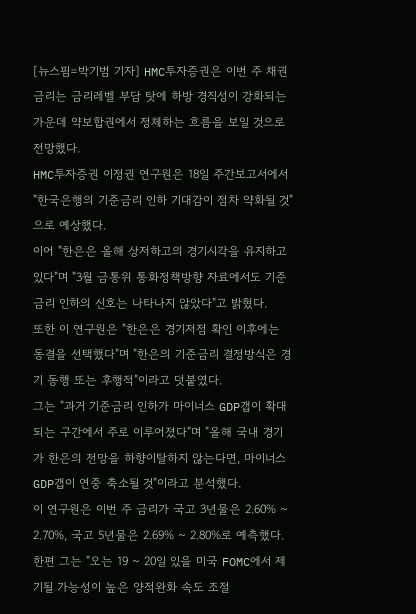[뉴스핌=박기범 기자] HMC투자증권은 이번 주 채권금리는 금리레벨 부담 탓에 하방 경직성이 강화되는 가운데 약보합권에서 정체하는 흐름을 보일 것으로 전망했다.
HMC투자증권 이정권 연구원은 18일 주간보고서에서 "한국은행의 기준금리 인하 기대감이 점차 약화될 것"으로 예상했다.
이어 "한은은 올해 상저하고의 경기시각을 유지하고 있다"며 "3월 금통위 통화정책방향 자료에서도 기준금리 인하의 신호는 나타나지 않았다"고 밝혔다.
또한 이 연구원은 "한은은 경기저점 확인 이후에는 동결을 선택했다"며 "한은의 기준금리 결정방식은 경기 동행 또는 후행적"이라고 덧붙였다.
그는 "과거 기준금리 인하가 마이너스 GDP갭이 확대되는 구간에서 주로 이루어졌다"며 "올해 국내 경기가 한은의 전망을 하향이탈하지 않는다면, 마이너스 GDP갭이 연중 축소될 것"이라고 분석했다.
이 연구원은 이번 주 금리가 국고 3년물은 2.60% ~ 2.70%, 국고 5년물은 2.69% ~ 2.80%로 예측했다.
한편 그는 "오는 19 ~ 20일 있을 미국 FOMC에서 제기될 가능성이 높은 양적완화 속도 조절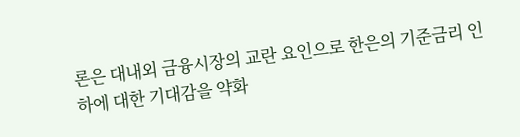론은 대내외 금융시장의 교란 요인으로 한은의 기준금리 인하에 대한 기대감을 약화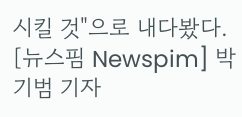시킬 것"으로 내다봤다.
[뉴스핌 Newspim] 박기범 기자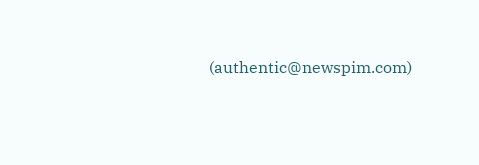(authentic@newspim.com)